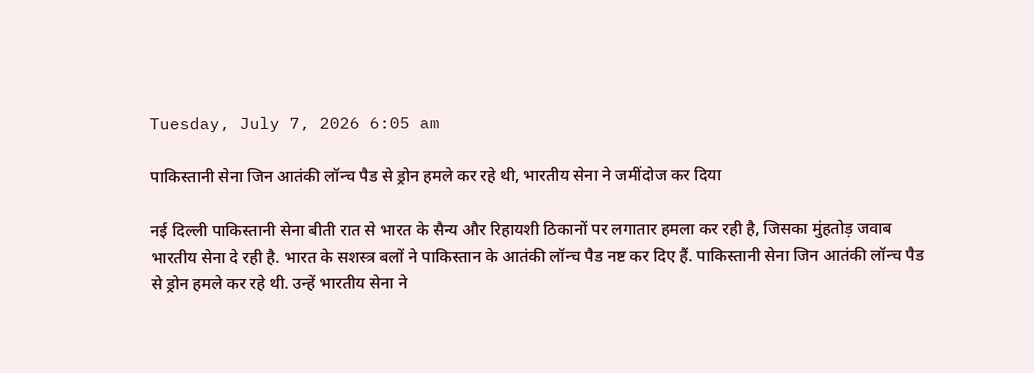Tuesday, July 7, 2026 6:05 am

पाकिस्तानी सेना जिन आतंकी लॉन्च पैड से ड्रोन हमले कर रहे थी, भारतीय सेना ने जमींदोज कर दिया

नई दिल्ली पाकिस्तानी सेना बीती रात से भारत के सैन्य और रिहायशी ठिकानों पर लगातार हमला कर रही है, जिसका मुंहतोड़ जवाब भारतीय सेना दे रही है. भारत के सशस्त्र बलों ने पाकिस्तान के आतंकी लॉन्च पैड नष्ट कर दिए हैं. पाकिस्तानी सेना जिन आतंकी लॉन्च पैड से ड्रोन हमले कर रहे थी. उन्हें भारतीय सेना ने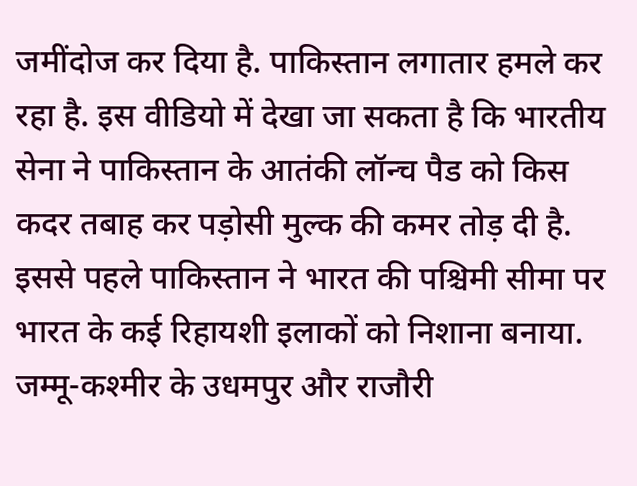जमींदोज कर दिया है. पाकिस्तान लगातार हमले कर रहा है. इस वीडियो में देखा जा सकता है कि भारतीय सेना ने पाकिस्तान के आतंकी लॉन्च पैड को किस कदर तबाह कर पड़ोसी मुल्क की कमर तोड़ दी है. इससे पहले पाकिस्तान ने भारत की पश्चिमी सीमा पर भारत के कई रिहायशी इलाकों को निशाना बनाया. जम्मू-कश्मीर के उधमपुर और राजौरी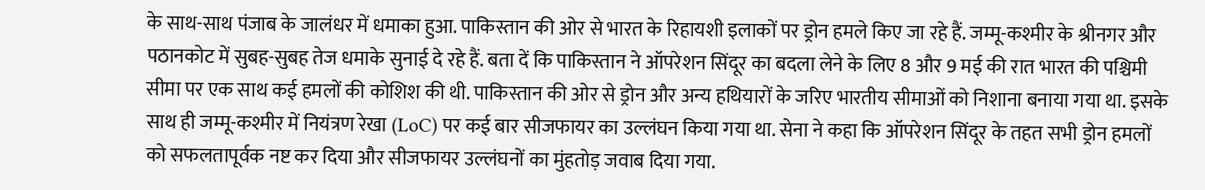के साथ-साथ पंजाब के जालंधर में धमाका हुआ. पाकिस्तान की ओर से भारत के रिहायशी इलाकों पर ड्रोन हमले किए जा रहे हैं. जम्मू-कश्मीर के श्रीनगर और पठानकोट में सुबह-सुबह तेज धमाके सुनाई दे रहे हैं. बता दें कि पाकिस्तान ने ऑपरेशन सिंदूर का बदला लेने के लिए 8 और 9 मई की रात भारत की पश्चिमी सीमा पर एक साथ कई हमलों की कोशिश की थी. पाकिस्तान की ओर से ड्रोन और अन्य हथियारों के जरिए भारतीय सीमाओं को निशाना बनाया गया था. इसके साथ ही जम्मू-कश्मीर में नियंत्रण रेखा (LoC) पर कई बार सीजफायर का उल्लंघन किया गया था. सेना ने कहा कि ऑपरेशन सिंदूर के तहत सभी ड्रोन हमलों को सफलतापूर्वक नष्ट कर दिया और सीजफायर उल्लंघनों का मुंहतोड़ जवाब दिया गया.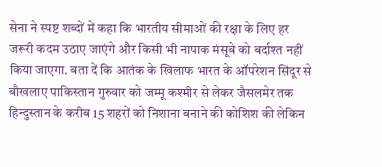सेना ने स्पष्ट शब्दों में कहा कि भारतीय सीमाओं की रक्षा के लिए हर जरूरी कदम उठाए जाएंगे और किसी भी नापाक मंसूबे को बर्दाश्त नहीं किया जाएगा. बता दें कि आतंक के खिलाफ भारत के ऑपरेशन सिंदूर से बौखलाए पाकिस्तान गुरुवार को जम्मू कश्मीर से लेकर जैसलमेर तक हिन्दुस्तान के करीब 15 शहरों को निशाना बनाने की कोशिश की लेकिन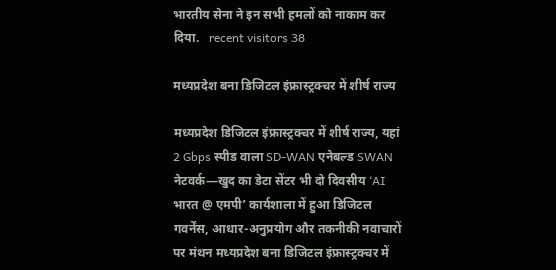भारतीय सेना ने इन सभी हमलों को नाकाम कर दिया.   recent visitors 38

मध्यप्रदेश बना डिजिटल इंफ्रास्ट्रक्चर में शीर्ष राज्य

मध्यप्रदेश डिजिटल इंफ्रास्ट्रक्चर में शीर्ष राज्य, यहां 2 Gbps स्पीड वाला SD-WAN एनेबल्ड SWAN नेटवर्क—खुद का डेटा सेंटर भी दो दिवसीय ‘AI भारत @ एमपी’ कार्यशाला में हुआ डिजिटल गवर्नेंस, आधार-अनुप्रयोग और तकनीकी नवाचारों पर मंथन मध्यप्रदेश बना डिजिटल इंफ्रास्ट्रक्चर में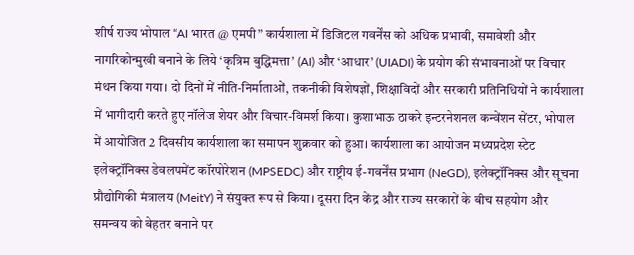शीर्ष राज्य भोपाल “AI भारत @ एमपी” कार्यशाला में डिजिटल गवर्नेंस को अधिक प्रभावी, समावेशी और नागरिकोन्मुखी बनाने के लिये ‘कृत्रिम बुद्धिमत्ता’ (AI) और ‘आधार’ (UIADI) के प्रयोग की संभावनाओं पर विचार मंथन किया गया। दो दिनों में नीति-निर्माताओं, तकनीकी विशेषज्ञों, शिक्षाविदों और सरकारी प्रतिनिधियों ने कार्यशाला में भागीदारी करते हुए नॉलेज शेयर और विचार-विमर्श किया। कुशाभाऊ ठाकरे इन्टरनेशनल कन्वेंशन सेंटर, भोपाल में आयोजित 2 दिवसीय कार्यशाला का समापन शुक्रवार को हुआ। कार्यशाला का आयोजन मध्यप्रदेश स्टेट इलेक्ट्रॉनिक्स डेवलपमेंट कॉरपोरेशन (MPSEDC) और राष्ट्रीय ई-गवर्नेंस प्रभाग (NeGD), इलेक्ट्रॉनिक्स और सूचना प्रौद्योगिकी मंत्रालय (MeitY) ने संयुक्त रूप से किया। दूसरा दिन केंद्र और राज्य सरकारों के बीच सहयोग और समन्वय को बेहतर बनाने पर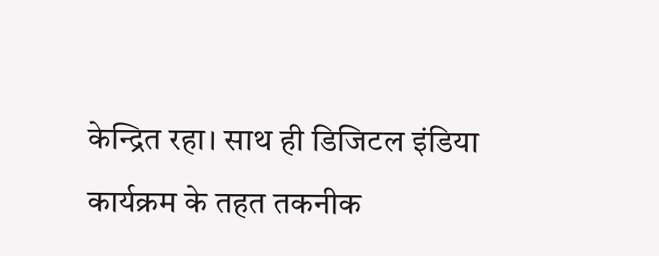केन्द्रित रहा। साथ ही डिजिटल इंडिया कार्यक्रम के तहत तकनीक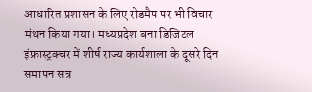आधारित प्रशासन के लिए रोडमैप पर भी विचार मंथन किया गया। मध्यप्रदेश बना डिजिटल इंफ्रास्ट्रक्चर में शीर्ष राज्य कार्यशाला के दूसरे दिन समापन सत्र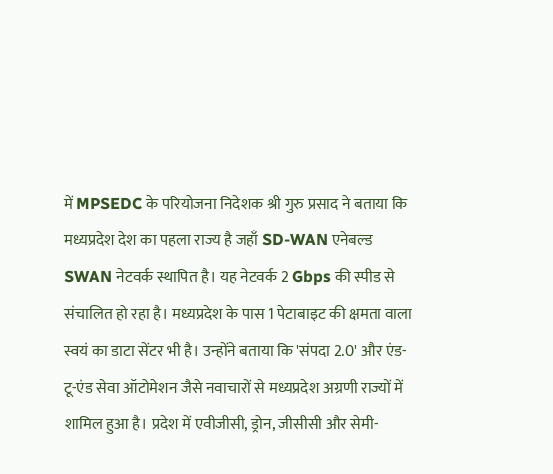में MPSEDC के परियोजना निदेशक श्री गुरु प्रसाद ने बताया कि मध्यप्रदेश देश का पहला राज्य है जहाँ SD-WAN एनेबल्ड SWAN नेटवर्क स्थापित है। यह नेटवर्क 2 Gbps की स्पीड से संचालित हो रहा है। मध्यप्रदेश के पास 1 पेटाबाइट की क्षमता वाला स्वयं का डाटा सेंटर भी है। उन्होंने बताया कि 'संपदा 2.0' और एंड-टू-एंड सेवा ऑटोमेशन जैसे नवाचारों से मध्यप्रदेश अग्रणी राज्यों में शामिल हुआ है। प्रदेश में एवीजीसी, ड्रोन, जीसीसी और सेमी-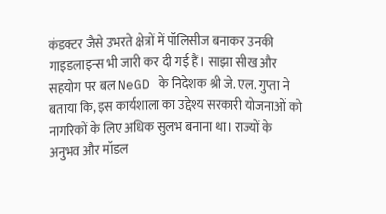कंडक्टर जैसे उभरते क्षेत्रों में पॉलिसीज बनाकर उनकी गाइडलाइन्स भी जारी कर दी गई हैं। साझा सीख और सहयोग पर बल NeGD के निदेशक श्री जे. एल. गुप्ता ने बताया कि, इस कार्यशाला का उद्देश्य सरकारी योजनाओं को नागरिकों के लिए अधिक सुलभ बनाना था। राज्यों के अनुभव और मॉडल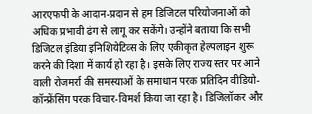आरएफपी के आदान-प्रदान से हम डिजिटल परियोजनाओं को अधिक प्रभावी ढंग से लागू कर सकेंगे। उन्होंने बताया कि सभी डिजिटल इंडिया इनिशियेटिव्स के लिए एकीकृत हेल्पलाइन शुरू करने की दिशा में कार्य हो रहा है। इसके लिए राज्य स्तर पर आने वाली रोजमर्रा की समस्याओं के समाधान परक प्रतिदिन वीडियो-कॉन्फ्रेंसिंग परक विचार-विमर्श किया जा रहा है। डिजिलॉकर और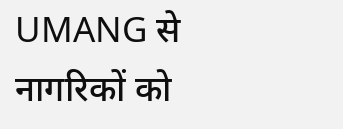UMANG से नागरिकों को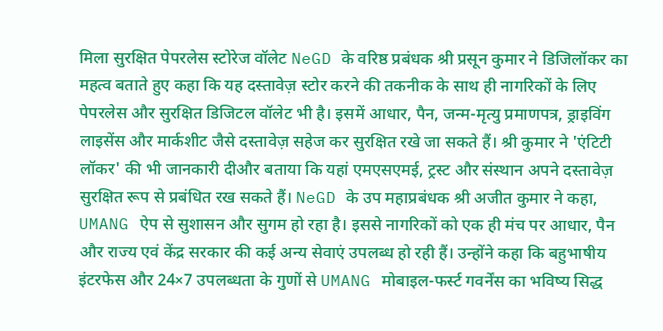मिला सुरक्षित पेपरलेस स्टोरेज वॉलेट NeGD के वरिष्ठ प्रबंधक श्री प्रसून कुमार ने डिजिलॉकर का महत्व बताते हुए कहा कि यह दस्तावेज़ स्टोर करने की तकनीक के साथ ही नागरिकों के लिए पेपरलेस और सुरक्षित डिजिटल वॉलेट भी है। इसमें आधार, पैन, जन्म-मृत्यु प्रमाणपत्र, ड्राइविंग लाइसेंस और मार्कशीट जैसे दस्तावेज़ सहेज कर सुरक्षित रखे जा सकते हैं। श्री कुमार ने 'एंटिटी लॉकर' की भी जानकारी दीऔर बताया कि यहां एमएसएमई, ट्रस्ट और संस्थान अपने दस्तावेज़ सुरक्षित रूप से प्रबंधित रख सकते हैं। NeGD के उप महाप्रबंधक श्री अजीत कुमार ने कहा, UMANG ऐप से सुशासन और सुगम हो रहा है। इससे नागरिकों को एक ही मंच पर आधार, पैन और राज्य एवं केंद्र सरकार की कई अन्य सेवाएं उपलब्ध हो रही हैं। उन्होंने कहा कि बहुभाषीय इंटरफेस और 24×7 उपलब्धता के गुणों से UMANG मोबाइल-फर्स्ट गवर्नेंस का भविष्य सिद्ध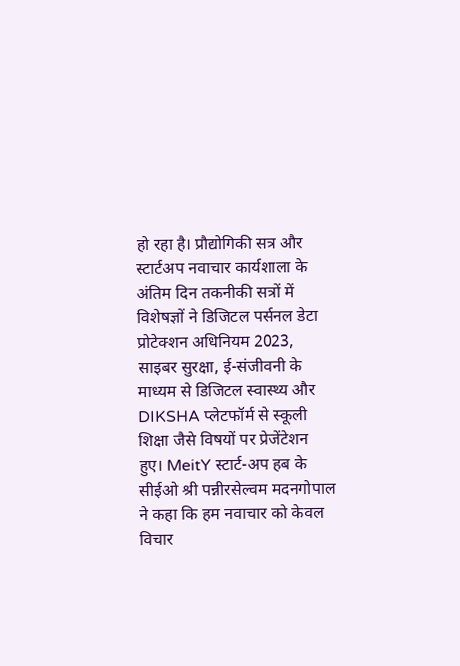हो रहा है। प्रौद्योगिकी सत्र और स्टार्टअप नवाचार कार्यशाला के अंतिम दिन तकनीकी सत्रों में विशेषज्ञों ने डिजिटल पर्सनल डेटा प्रोटेक्शन अधिनियम 2023, साइबर सुरक्षा, ई-संजीवनी के माध्यम से डिजिटल स्वास्थ्य और DIKSHA प्लेटफॉर्म से स्कूली शिक्षा जैसे विषयों पर प्रेजेंटेशन हुए। MeitY स्टार्ट-अप हब के सीईओ श्री पन्नीरसेल्वम मदनगोपाल ने कहा कि हम नवाचार को केवल विचार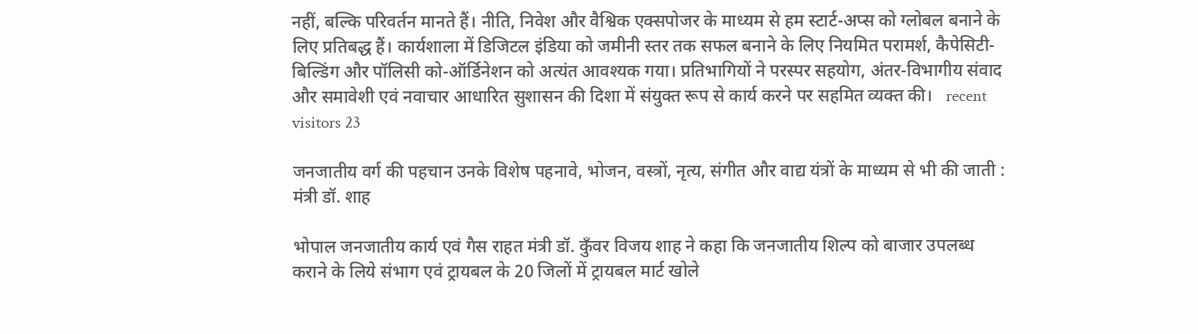नहीं, बल्कि परिवर्तन मानते हैं। नीति, निवेश और वैश्विक एक्सपोजर के माध्यम से हम स्टार्ट-अप्स को ग्लोबल बनाने के लिए प्रतिबद्ध हैं। कार्यशाला में डिजिटल इंडिया को जमीनी स्तर तक सफल बनाने के लिए नियमित परामर्श, कैपेसिटी-बिल्डिंग और पॉलिसी को-ऑर्डिनेशन को अत्यंत आवश्यक गया। प्रतिभागियों ने परस्पर सहयोग, अंतर-विभागीय संवाद और समावेशी एवं नवाचार आधारित सुशासन की दिशा में संयुक्त रूप से कार्य करने पर सहमित व्यक्त की।   recent visitors 23

जनजातीय वर्ग की पहचान उनके विशेष पहनावे, भोजन, वस्त्रों, नृत्य, संगीत और वाद्य यंत्रों के माध्यम से भी की जाती : मंत्री डॉ. शाह

भोपाल जनजातीय कार्य एवं गैस राहत मंत्री डॉ. कुँवर विजय शाह ने कहा कि जनजातीय शिल्प को बाजार उपलब्ध कराने के लिये संभाग एवं ट्रायबल के 20 जिलों में ट्रायबल मार्ट खोले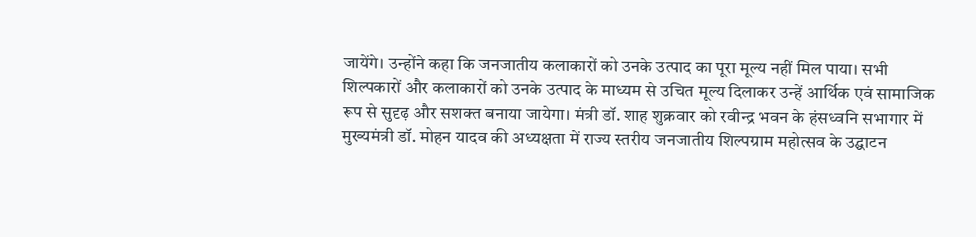जायेंगे। उन्होंने कहा कि जनजातीय कलाकारों को उनके उत्पाद का पूरा मूल्य नहीं मिल पाया। सभी शिल्पकारों और कलाकारों को उनके उत्पाद के माध्यम से उचित मूल्य दिलाकर उन्हें आर्थिक एवं सामाजिक रूप से सुदृढ़ और सशक्त बनाया जायेगा। मंत्री डॉ. शाह शुक्रवार को रवीन्द्र भवन के हंसध्वनि सभागार में मुख्यमंत्री डॉ. मोहन यादव की अध्यक्षता में राज्य स्तरीय जनजातीय शिल्पग्राम महोत्सव के उद्घाटन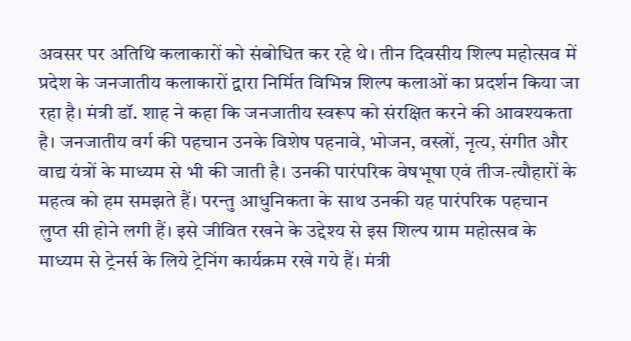अवसर पर अतिथि कलाकारों को संबोधित कर रहे थे। तीन दिवसीय शिल्प महोत्सव में प्रदेश के जनजातीय कलाकारों द्वारा निर्मित विभिन्न शिल्प कलाओं का प्रदर्शन किया जा रहा है। मंत्री डॉ. शाह ने कहा कि जनजातीय स्वरूप को संरक्षित करने की आवश्यकता है। जनजातीय वर्ग की पहचान उनके विशेष पहनावे, भोजन, वस्त्रों, नृत्य, संगीत और वाद्य यंत्रों के माध्यम से भी की जाती है। उनकी पारंपरिक वेषभूषा एवं तीज-त्यौहारों के महत्व को हम समझते हैं। परन्तु आधुनिकता के साथ उनकी यह पारंपरिक पहचान लुप्त सी होने लगी हैं। इसे जीवित रखने के उद्देश्य से इस शिल्प ग्राम महोत्सव के माध्यम से ट्रेनर्स के लिये ट्रेनिंग कार्यक्रम रखे गये हैं। मंत्री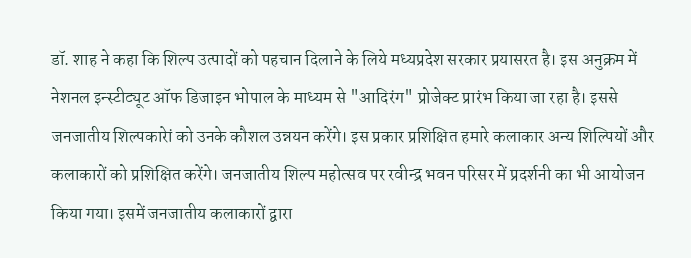डॉ. शाह ने कहा कि शिल्प उत्पादों को पहचान दिलाने के लिये मध्यप्रदेश सरकार प्रयासरत है। इस अनुक्रम में नेशनल इन्स्टीट्यूट ऑफ डिजाइन भोपाल के माध्यम से "आदिरंग" प्रोजेक्ट प्रारंभ किया जा रहा है। इससे जनजातीय शिल्पकारेां को उनके कौशल उन्नयन करेंगे। इस प्रकार प्रशिक्षित हमारे कलाकार अन्य शिल्पियों और कलाकारों को प्रशिक्षित करेंगे। जनजातीय शिल्प महोत्सव पर रवीन्द्र भवन परिसर में प्रदर्शनी का भी आयोजन किया गया। इसमें जनजातीय कलाकारों द्वारा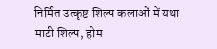निर्मित उत्कृष्ट शिल्प कलाओं में यथा माटी शिल्प, होम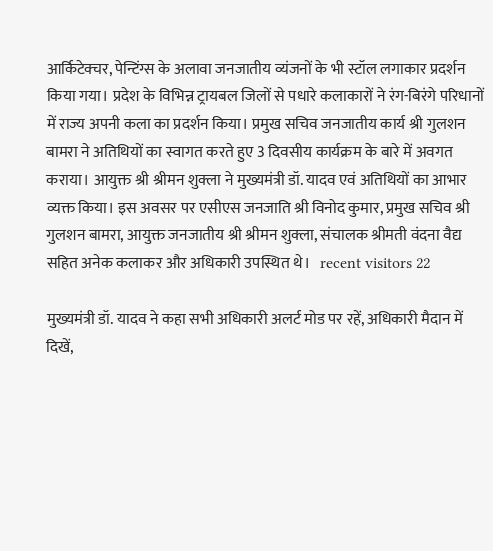आर्किटेक्चर, पेन्टिंग्स के अलावा जनजातीय व्यंजनों के भी स्टॉल लगाकार प्रदर्शन किया गया। प्रदेश के विभिन्न ट्रायबल जिलों से पधारे कलाकारों ने रंग-बिरंगे परिधानों में राज्य अपनी कला का प्रदर्शन किया। प्रमुख सचिव जनजातीय कार्य श्री गुलशन बामरा ने अतिथियों का स्वागत करते हुए 3 दिवसीय कार्यक्रम के बारे में अवगत कराया। आयुक्त श्री श्रीमन शुक्ला ने मुख्यमंत्री डॉ. यादव एवं अतिथियों का आभार व्यक्त किया। इस अवसर पर एसीएस जनजाति श्री विनोद कुमार, प्रमुख सचिव श्री गुलशन बामरा, आयुक्त जनजातीय श्री श्रीमन शुक्ला, संचालक श्रीमती वंदना वैद्य सहित अनेक कलाकर और अधिकारी उपस्थित थे।   recent visitors 22

मुख्यमंत्री डॉ. यादव ने कहा सभी अधिकारी अलर्ट मोड पर रहें, अधिकारी मैदान में दिखें,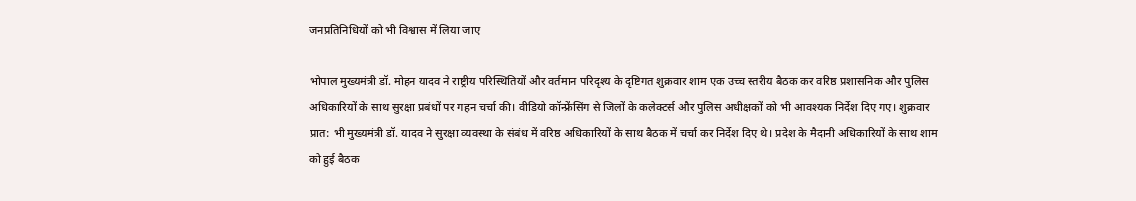जनप्रतिनिधियों को भी विश्वास में लिया जाए

भोपाल मुख्यमंत्री डॉ. मोहन यादव ने राष्ट्रीय परिस्थितियों और वर्तमान परिदृश्य के दृष्टिगत शुक्रवार शाम एक उच्च स्तरीय बैठक कर वरिष्ठ प्रशासनिक और पुलिस अधिकारियों के साथ सुरक्षा प्रबंधों पर गहन चर्चा की। वीडियो कॉन्फ्रेंसिंग से जिलों के कलेक्टर्स और पुलिस अधीक्षकों को भी आवश्यक निर्देश दिए गए। शुक्रवार प्रात: भी मुख्यमंत्री डॉ. यादव ने सुरक्षा व्यवस्था के संबंध में वरिष्ठ अधिकारियों के साथ बैठक में चर्चा कर निर्देश दिए थे। प्रदेश के मैदानी अधिकारियों के साथ शाम को हुई बैठक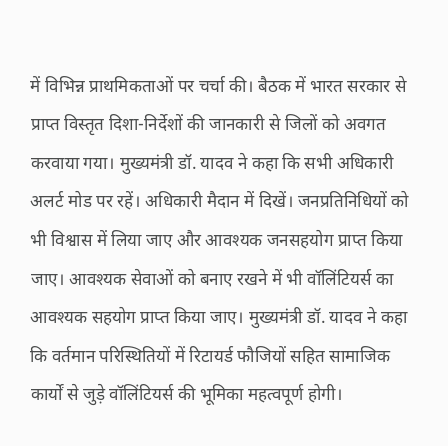में विभिन्न प्राथमिकताओं पर चर्चा की। बैठक में भारत सरकार से प्राप्त विस्तृत दिशा-निर्देशों की जानकारी से जिलों को अवगत करवाया गया। मुख्यमंत्री डॉ. यादव ने कहा कि सभी अधिकारी अलर्ट मोड पर रहें। अधिकारी मैदान में दिखें। जनप्रतिनिधियों को भी विश्वास में लिया जाए और आवश्यक जनसहयोग प्राप्त किया जाए। आवश्यक सेवाओं को बनाए रखने में भी वॉलिंटियर्स का आवश्यक सहयोग प्राप्त किया जाए। मुख्यमंत्री डॉ. यादव ने कहा कि वर्तमान परिस्थितियों में रिटायर्ड फौजियों सहित सामाजिक कार्यों से जुड़े वॉलिंटियर्स की भूमिका महत्वपूर्ण होगी।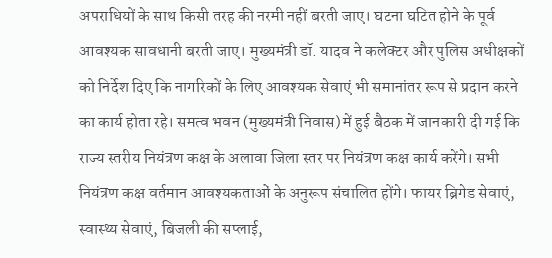अपराधियों के साथ किसी तरह की नरमी नहीं बरती जाए। घटना घटित होने के पूर्व आवश्यक सावधानी बरती जाए। मुख्यमंत्री डॉ. यादव ने कलेक्टर और पुलिस अधीक्षकों को निर्देश दिए कि नागरिकों के लिए आवश्यक सेवाएं भी समानांतर रूप से प्रदान करने का कार्य होता रहे। समत्व भवन (मुख्यमंत्री निवास) में हुई बैठक में जानकारी दी गई कि राज्य स्तरीय नियंत्रण कक्ष के अलावा जिला स्तर पर नियंत्रण कक्ष कार्य करेंगे। सभी नियंत्रण कक्ष वर्तमान आवश्यकताओं के अनुरूप संचालित होंगे। फायर ब्रिगेड सेवाएं, स्वास्थ्य सेवाएं, बिजली की सप्लाई,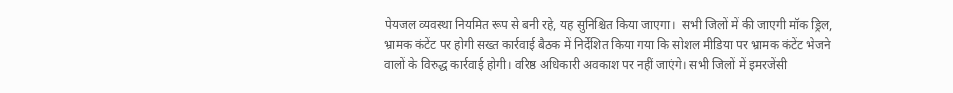पेयजल व्यवस्था नियमित रूप से बनी रहे, यह सुनिश्चित किया जाएगा।  सभी जिलों में की जाएगी मॉक ड्रिल, भ्रामक कंटेंट पर होगी सख्त कार्रवाई बैठक में निर्देशित किया गया कि सोशल मीडिया पर भ्रामक कंटेंट भेजने वालों के विरुद्ध कार्रवाई होगी। वरिष्ठ अधिकारी अवकाश पर नहीं जाएंगे। सभी जिलों में इमरजेंसी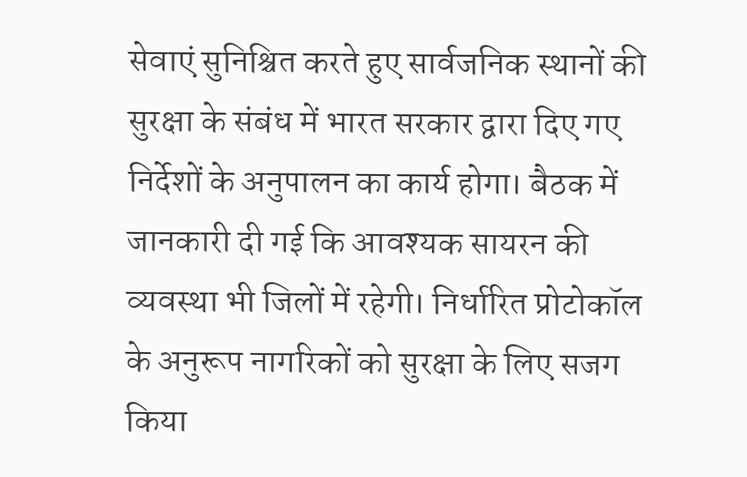सेवाएं सुनिश्चित करते हुए सार्वजनिक स्थानों की सुरक्षा के संबंध में भारत सरकार द्वारा दिए गए निर्देशों के अनुपालन का कार्य होगा। बैठक में जानकारी दी गई कि आवश्यक सायरन की व्यवस्था भी जिलों में रहेगी। निर्धारित प्रोटोकॉल के अनुरूप नागरिकों को सुरक्षा के लिए सजग किया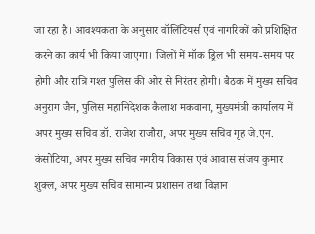जा रहा है। आवश्यकता के अनुसार वॉलिंटियर्स एवं नागरिकों को प्रशिक्षित करने का कार्य भी किया जाएगा। जिलों में मॉक ड्रिल भी समय-समय पर होगी और रात्रि गश्त पुलिस की ओर से निरंतर होगी। बैठक में मुख्य सचिव अनुराग जैन, पुलिस महानिदेशक कैलाश मकवाना, मुख्यमंत्री कार्यालय में अपर मुख्य सचिव डॉ. राजेश राजौरा, अपर मुख्य सचिव गृह जे.एन. कंसोटिया, अपर मुख्य सचिव नगरीय विकास एवं आवास संजय कुमार शुक्ल, अपर मुख्य सचिव सामान्य प्रशासन तथा विज्ञान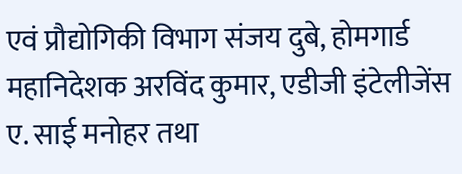एवं प्रौद्योगिकी विभाग संजय दुबे, होमगार्ड महानिदेशक अरविंद कुमार, एडीजी इंटेलीजेंस ए. साई मनोहर तथा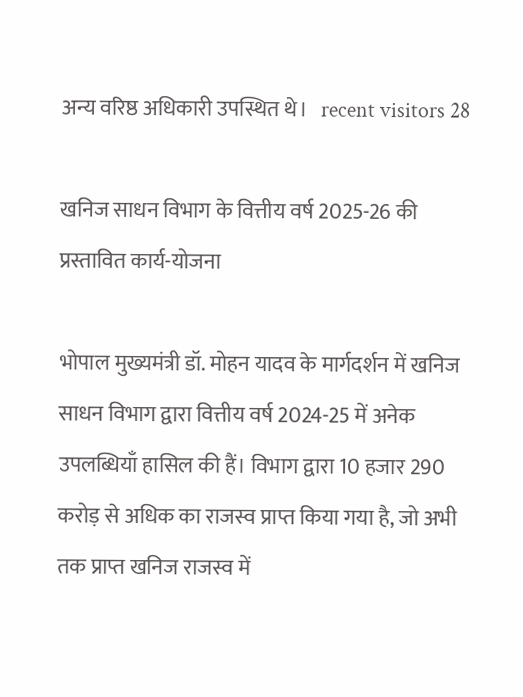अन्य वरिष्ठ अधिकारी उपस्थित थे।   recent visitors 28

खनिज साधन विभाग के वित्तीय वर्ष 2025-26 की प्रस्तावित कार्य-योजना

भोपाल मुख्यमंत्री डॉ. मोहन यादव के मार्गदर्शन में खनिज साधन विभाग द्वारा वित्तीय वर्ष 2024-25 में अनेक उपलब्धियाँ हासिल की हैं। विभाग द्वारा 10 हजार 290 करोड़ से अधिक का राजस्व प्राप्त किया गया है, जो अभी तक प्राप्त खनिज राजस्व में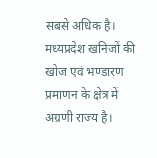सबसे अधिक है। मध्यप्रदेश खनिजों की खोज एवं भण्डारण प्रमाणन के क्षेत्र में अग्रणी राज्य है।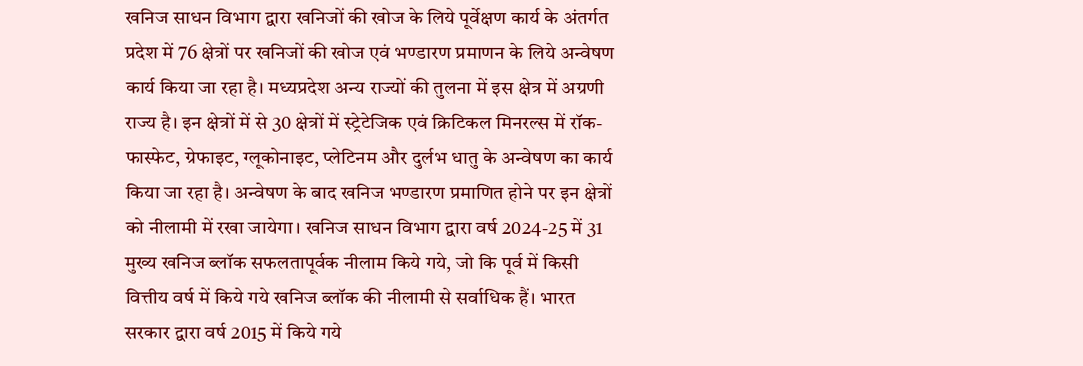खनिज साधन विभाग द्वारा खनिजों की खोज के लिये पूर्वेक्षण कार्य के अंतर्गत प्रदेश में 76 क्षेत्रों पर खनिजों की खोज एवं भण्डारण प्रमाणन के लिये अन्वेषण कार्य किया जा रहा है। मध्यप्रदेश अन्य राज्यों की तुलना में इस क्षेत्र में अग्रणी राज्य है। इन क्षेत्रों में से 30 क्षेत्रों में स्ट्रेटेजिक एवं क्रिटिकल मिनरल्स में रॉक-फास्फेट, ग्रेफाइट, ग्लूकोनाइट, प्लेटिनम और दुर्लभ धातु के अन्वेषण का कार्य किया जा रहा है। अन्वेषण के बाद खनिज भण्डारण प्रमाणित होने पर इन क्षेत्रों को नीलामी में रखा जायेगा। खनिज साधन विभाग द्वारा वर्ष 2024-25 में 31 मुख्य खनिज ब्लॉक सफलतापूर्वक नीलाम किये गये, जो कि पूर्व में किसी वित्तीय वर्ष में किये गये खनिज ब्लॉक की नीलामी से सर्वाधिक हैं। भारत सरकार द्वारा वर्ष 2015 में किये गये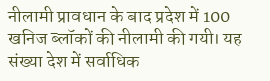नीलामी प्रावधान के बाद प्रदेश में 100 खनिज ब्लॉकों की नीलामी की गयी। यह संख्या देश में सर्वाधिक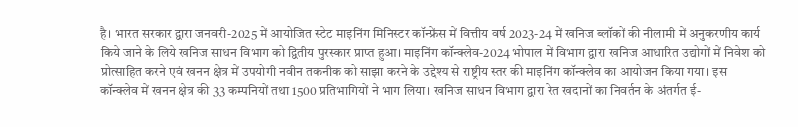है। भारत सरकार द्वारा जनवरी-2025 में आयोजित स्टेट माइनिंग मिनिस्टर कॉन्फ्रेंस में वित्तीय वर्ष 2023-24 में खनिज ब्लॉकों की नीलामी में अनुकरणीय कार्य किये जाने के लिये खनिज साधन विभाग को द्वितीय पुरस्कार प्राप्त हुआ। माइनिंग कॉन्क्लेव-2024 भोपाल में विभाग द्वारा खनिज आधारित उद्योगों में निवेश को प्रोत्साहित करने एवं खनन क्षेत्र में उपयोगी नवीन तकनीक को साझा करने के उद्देश्य से राष्ट्रीय स्तर की माइनिंग कॉन्क्लेव का आयोजन किया गया। इस कॉन्क्लेव में खनन क्षेत्र की 33 कम्पनियों तथा 1500 प्रतिभागियों ने भाग लिया। खनिज साधन विभाग द्वारा रेत खदानों का निवर्तन के अंतर्गत ई-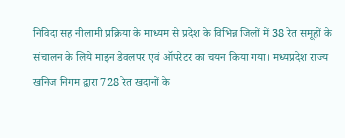निविदा सह नीलामी प्रक्रिया के माध्यम से प्रदेश के विभिन्न जिलों में 38 रेत समूहों के संचालन के लिये माइन डेवलपर एवं ऑपरेटर का चयन किया गया। मध्यप्रदेश राज्य खनिज निगम द्वारा 728 रेत खदानों के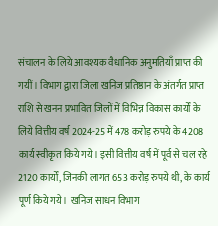संचालन के लिये आवश्यक वैधानिक अनुमतियाँ प्राप्त की गयीं। विभाग द्वारा जिला खनिज प्रतिष्ठान के अंतर्गत प्राप्त राशि से खनन प्रभावित जिलों में विभिन्न विकास कार्यों के लिये वित्तीय वर्ष 2024-25 में 478 करोड़ रुपये के 4208 कार्य स्वीकृत किये गये। इसी वित्तीय वर्ष में पूर्व से चल रहे 2120 कार्यों, जिनकी लागत 653 करोड़ रुपये थी, के कार्य पूर्ण किये गये।  खनिज साधन विभाग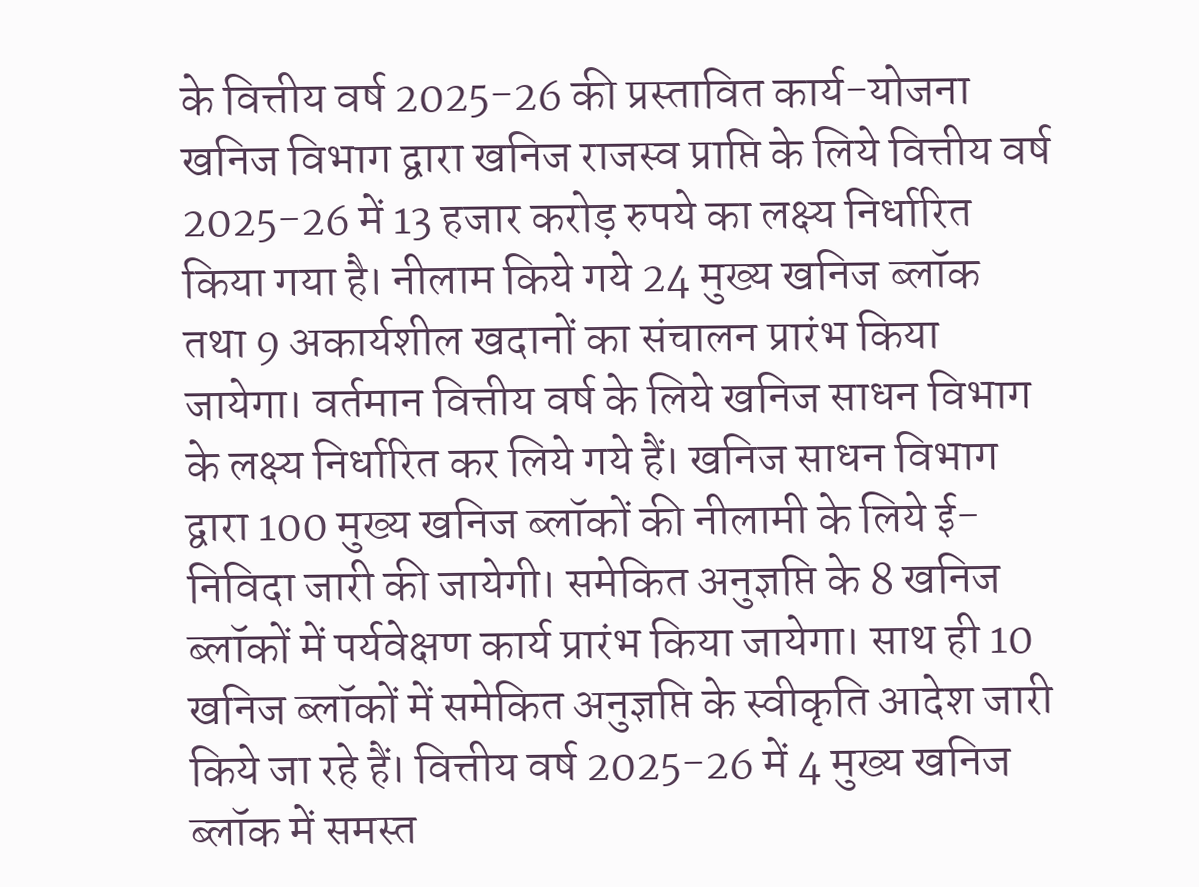के वित्तीय वर्ष 2025-26 की प्रस्तावित कार्य-योजना खनिज विभाग द्वारा खनिज राजस्व प्राप्ति के लिये वित्तीय वर्ष 2025-26 में 13 हजार करोड़ रुपये का लक्ष्य निर्धारित किया गया है। नीलाम किये गये 24 मुख्य खनिज ब्लॉक तथा 9 अकार्यशील खदानों का संचालन प्रारंभ किया जायेगा। वर्तमान वित्तीय वर्ष के लिये खनिज साधन विभाग के लक्ष्य निर्धारित कर लिये गये हैं। खनिज साधन विभाग द्वारा 100 मुख्य खनिज ब्लॉकों की नीलामी के लिये ई-निविदा जारी की जायेगी। समेकित अनुज्ञप्ति के 8 खनिज ब्लॉकों में पर्यवेक्षण कार्य प्रारंभ किया जायेगा। साथ ही 10 खनिज ब्लॉकों में समेकित अनुज्ञप्ति के स्वीकृति आदेश जारी किये जा रहे हैं। वित्तीय वर्ष 2025-26 में 4 मुख्य खनिज ब्लॉक में समस्त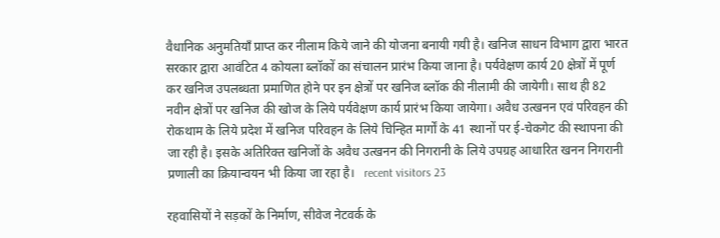वैधानिक अनुमतियाँ प्राप्त कर नीलाम किये जाने की योजना बनायी गयी है। खनिज साधन विभाग द्वारा भारत सरकार द्वारा आवंटित 4 कोयला ब्लॉकों का संचालन प्रारंभ किया जाना है। पर्यवेक्षण कार्य 20 क्षेत्रों में पूर्ण कर खनिज उपलब्धता प्रमाणित होने पर इन क्षेत्रों पर खनिज ब्लॉक की नीलामी की जायेगी। साथ ही 82 नवीन क्षेत्रों पर खनिज की खोज के लिये पर्यवेक्षण कार्य प्रारंभ किया जायेगा। अवैध उत्खनन एवं परिवहन की रोकथाम के लिये प्रदेश में खनिज परिवहन के लिये चिन्हित मार्गों के 41 स्थानों पर ई-चेकगेट की स्थापना की जा रही है। इसके अतिरिक्त खनिजों के अवैध उत्खनन की निगरानी के लिये उपग्रह आधारित खनन निगरानी प्रणाली का क्रियान्वयन भी किया जा रहा है।   recent visitors 23

रहवासियों ने सड़कों के निर्माण, सीवेज नेटवर्क के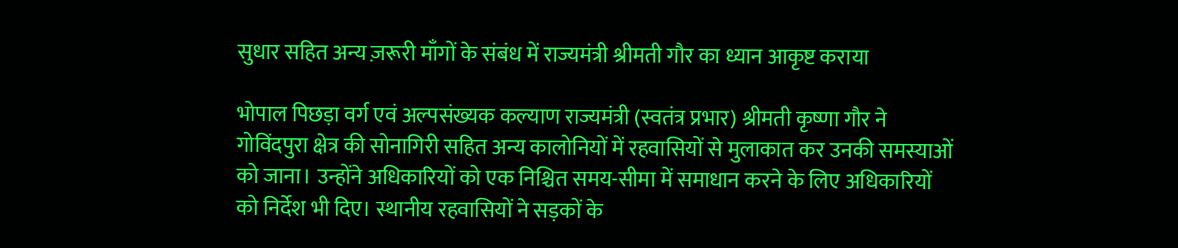सुधार सहित अन्य ज़रूरी माँगों के संबंध में राज्यमंत्री श्रीमती गौर का ध्यान आकृष्ट कराया

भोपाल पिछड़ा वर्ग एवं अल्पसंख्यक कल्याण राज्यमंत्री (स्वतंत्र प्रभार) श्रीमती कृष्णा गौर ने गोविंदपुरा क्षेत्र की सोनागिरी सहित अन्य कालोनियों में रहवासियों से मुलाकात कर उनकी समस्याओं को जाना। उन्होंने अधिकारियों को एक निश्चित समय-सीमा में समाधान करने के लिए अधिकारियों को निर्देश भी दिए। स्थानीय रहवासियों ने सड़कों के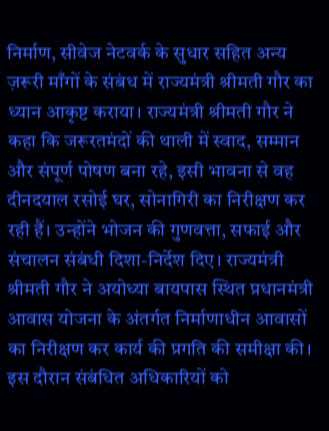निर्माण, सीवेज नेटवर्क के सुधार सहित अन्य ज़रूरी माँगों के संबंध में राज्यमंत्री श्रीमती गौर का ध्यान आकृष्ट कराया। राज्यमंत्री श्रीमती गौर ने कहा कि जरूरतमंदों की थाली में स्वाद, सम्मान और संपूर्ण पोषण बना रहे, इसी भावना से वह दीनदयाल रसोई घर, सोनागिरी का निरीक्षण कर रही हैं। उन्होंने भोजन की गुणवत्ता, सफाई और संचालन संबंधी दिशा-निर्देश दिए। राज्यमंत्री श्रीमती गौर ने अयोध्या बायपास स्थित प्रधानमंत्री आवास योजना के अंतर्गत निर्माणाधीन आवासों का निरीक्षण कर कार्य की प्रगति की समीक्षा की। इस दौरान संबंधित अधिकारियों को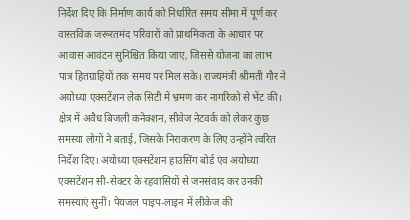निर्देश दिए कि निर्माण कार्य को निर्धारित समय सीमा में पूर्ण कर वास्तविक जरूरतमंद परिवारों को प्राथमिकता के आधार पर आवास आवंटन सुनिश्चित किया जाए, जिससे योजना का लाभ पात्र हितग्राहियों तक समय पर मिल सके। राज्यमंत्री श्रीमती गौर ने अयोध्या एक्सटेंशन लेक सिटी में भ्रमण कर नागरिको से भेंट की। क्षेत्र में अवैध बिजली कनेक्शन, सीवेज नेटवर्क को लेकर कुछ समस्या लोगों ने बताई, जिसके निराकरण के लिए उन्होंने त्वरित निर्देश दिए। अयोध्या एक्सटेंशन हाउसिंग बोर्ड एंव अयोध्या एक्सटेंशन सी-सेक्टर के रहवासियों से जनसंवाद कर उनकी समस्याएं सुनीं। पेयजल पाइप-लाइन में लीकेज की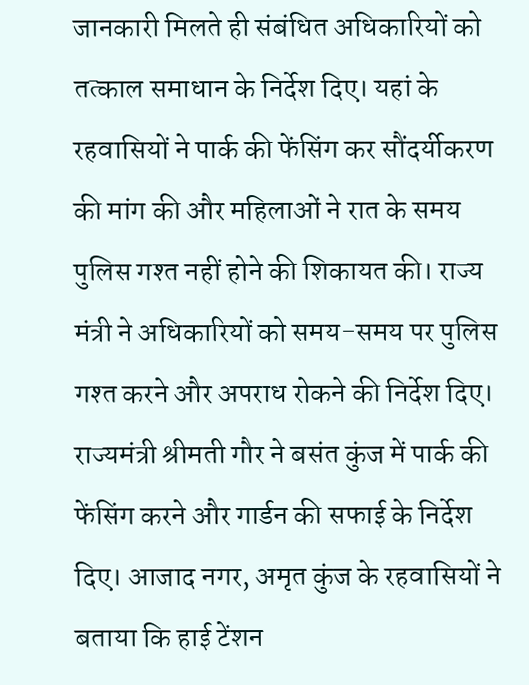जानकारी मिलते ही संबंधित अधिकारियों को तत्काल समाधान के निर्देश दिए। यहां के रहवासियों ने पार्क की फेंसिंग कर सौंदर्यीकरण की मांग की और महिलाओं ने रात के समय पुलिस गश्त नहीं होने की शिकायत की। राज्य मंत्री ने अधिकारियों को समय-समय पर पुलिस गश्त करने और अपराध रोकने की निर्देश दिए। राज्यमंत्री श्रीमती गौर ने बसंत कुंज में पार्क की फेंसिंग करने और गार्डन की सफाई के निर्देश दिए। आजाद नगर, अमृत कुंज के रहवासियों ने बताया कि हाई टेंशन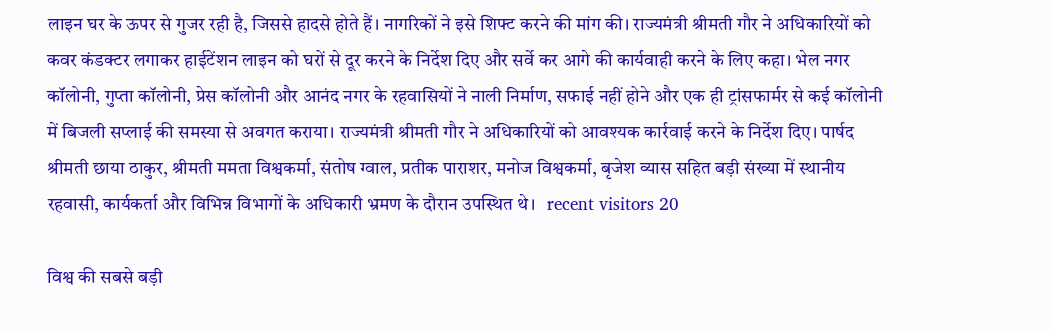लाइन घर के ऊपर से गुजर रही है, जिससे हादसे होते हैं। नागरिकों ने इसे शिफ्ट करने की मांग की। राज्यमंत्री श्रीमती गौर ने अधिकारियों को कवर कंडक्टर लगाकर हाईटेंशन लाइन को घरों से दूर करने के निर्देश दिए और सर्वे कर आगे की कार्यवाही करने के लिए कहा। भेल नगर कॉलोनी, गुप्ता कॉलोनी, प्रेस कॉलोनी और आनंद नगर के रहवासियों ने नाली निर्माण, सफाई नहीं होने और एक ही ट्रांसफार्मर से कई कॉलोनी में बिजली सप्लाई की समस्या से अवगत कराया। राज्यमंत्री श्रीमती गौर ने अधिकारियों को आवश्यक कार्रवाई करने के निर्देश दिए। पार्षद श्रीमती छाया ठाकुर, श्रीमती ममता विश्वकर्मा, संतोष ग्वाल, प्रतीक पाराशर, मनोज विश्वकर्मा, बृजेश व्यास सहित बड़ी संख्या में स्थानीय रहवासी, कार्यकर्ता और विभिन्न विभागों के अधिकारी भ्रमण के दौरान उपस्थित थे।   recent visitors 20

विश्व की सबसे बड़ी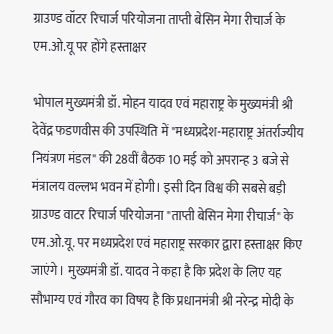ग्राउण्ड वॉटर रिचार्ज परियोजना ताप्ती बेसिन मेगा रीचार्ज के एम.ओ.यू पर होंगे हस्ताक्षर

भोपाल मुख्यमंत्री डॉ. मोहन यादव एवं महाराष्ट्र के मुख्यमंत्री श्री देवेंद्र फडणवीस की उपस्थिति में "मध्यप्रदेश-महाराष्ट्र अंतर्राज्यीय नियंत्रण मंडल" की 28वीं बैठक 10 मई को अपरान्ह 3 बजे से मंत्रालय वल्लभ भवन में होगी। इसी दिन विश्व की सबसे बड़ी ग्राउण्ड वाटर रिचार्ज परियोजना "ताप्ती बेसिन मेगा रीचार्ज" के एम.ओ.यू. पर मध्यप्रदेश एवं महाराष्ट्र सरकार द्वारा हस्ताक्षर किए जाएंगे। मुख्यमंत्री डॉ. यादव ने कहा है कि प्रदेश के लिए यह सौभाग्य एवं गौरव का विषय है कि प्रधानमंत्री श्री नरेन्द्र मोदी के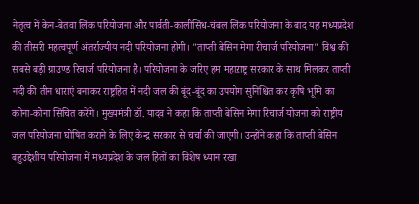नेतृत्व में केन-बेतवा लिंक परियोजना और पार्वती-कालीसिंध-चंबल लिंक परियोजना के बाद यह मध्यप्रदेश की तीसरी महत्वपूर्ण अंतर्राज्यीय नदी परियोजना होगी। "ताप्ती बेसिन मेगा रीचार्ज परियोजना" विश्व की सबसे बड़ी ग्राउण्ड रिचार्ज परियोजना है। परियोजना के जरिए हम महाऱाष्ट्र सरकार के साथ मिलकर ताप्ती नदी की तीन धाराएं बनाकर राष्ट्रहित में नदी जल की बूंद-बूंद का उपयोग सुनिश्चित कर कृषि भूमि का कोना-कोना सिंचित करेंगे। मुख्यमंत्री डॉ. यादव ने कहा कि ताप्ती बेसिन मेगा रिचार्ज योजना को राष्ट्रीय जल परियोजना घोषित कराने के लिए केन्द्र सरकार से चर्चा की जाएगी। उन्होंने कहा कि ताप्ती बेसिन बहुउद्देशीय परियोजना में मध्यप्रदेश के जल हितों का विशेष ध्यान रखा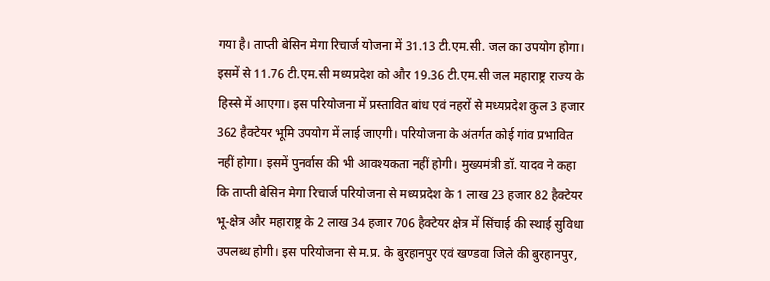गया है। ताप्ती बेसिन मेगा रिचार्ज योजना में 31.13 टी.एम.सी. जल का उपयोग होगा। इसमें से 11.76 टी.एम.सी मध्यप्रदेश को और 19.36 टी.एम.सी जल महाराष्ट्र राज्य के हिस्से में आएगा। इस परियोजना में प्रस्तावित बांध एवं नहरों से मध्यप्रदेश कुल 3 हजार 362 हैक्टेयर भूमि उपयोग में लाई जाएगी। परियोजना के अंतर्गत कोई गांव प्रभावित नहीं होगा। इसमें पुनर्वास की भी आवश्यकता नहीं होगी। मुख्यमंत्री डॉ. यादव ने कहा कि ताप्ती बेसिन मेगा रिचार्ज परियोजना से मध्यप्रदेश के 1 लाख 23 हजार 82 हैक्टेयर भू-क्षेत्र और महाराष्ट्र के 2 लाख 34 हजार 706 हैक्टेयर क्षेत्र में सिंचाई की स्थाई सुविधा उपलब्ध होगी। इस परियोजना से म.प्र. के बुरहानपुर एवं खण्डवा जिले की बुरहानपुर,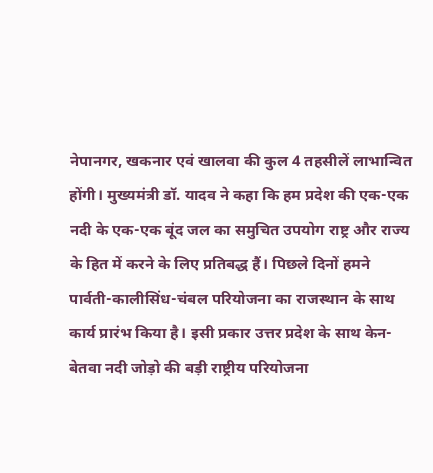नेपानगर, खकनार एवं खालवा की कुल 4 तहसीलें लाभान्वित होंगी। मुख्यमंत्री डॉ. यादव ने कहा कि हम प्रदेश की एक-एक नदी के एक-एक बूंद जल का समुचित उपयोग राष्ट्र और राज्य के हित में करने के लिए प्रतिबद्ध हैं। पिछले दिनों हमने पार्वती-कालीसिंध-चंबल परियोजना का राजस्थान के साथ कार्य प्रारंभ किया है। इसी प्रकार उत्तर प्रदेश के साथ केन-बेतवा नदी जोड़ो की बड़ी राष्ट्रीय परियोजना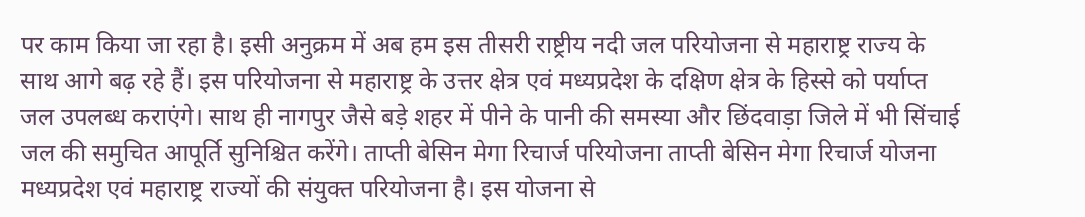पर काम किया जा रहा है। इसी अनुक्रम में अब हम इस तीसरी राष्ट्रीय नदी जल परियोजना से महाराष्ट्र राज्य के साथ आगे बढ़ रहे हैं। इस परियोजना से महाराष्ट्र के उत्तर क्षेत्र एवं मध्यप्रदेश के दक्षिण क्षेत्र के हिस्से को पर्याप्त जल उपलब्ध कराएंगे। साथ ही नागपुर जैसे बड़े शहर में पीने के पानी की समस्या और छिंदवाड़ा जिले में भी सिंचाई जल की समुचित आपूर्ति सुनिश्चित करेंगे। ताप्ती बेसिन मेगा रिचार्ज परियोजना ताप्ती बेसिन मेगा रिचार्ज योजना मध्यप्रदेश एवं महाराष्ट्र राज्यों की संयुक्त परियोजना है। इस योजना से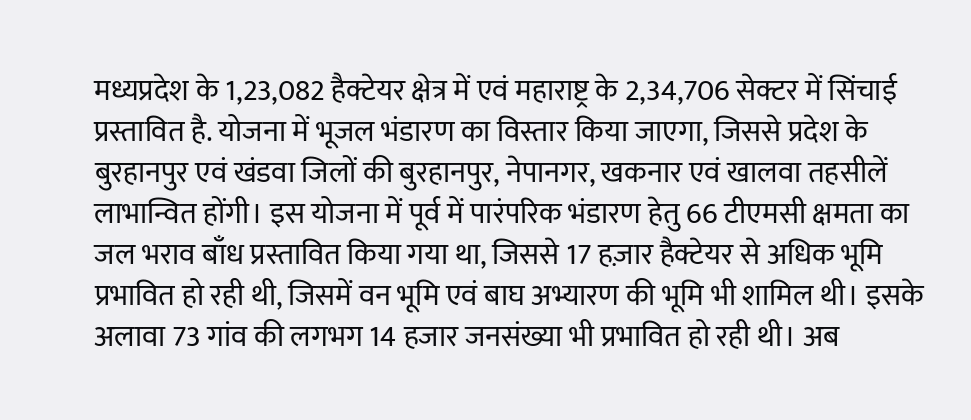मध्यप्रदेश के 1,23,082 हैक्टेयर क्षेत्र में एवं महाराष्ट्र के 2,34,706 सेक्टर में सिंचाई प्रस्तावित है. योजना में भूजल भंडारण का विस्तार किया जाएगा, जिससे प्रदेश के बुरहानपुर एवं खंडवा जिलों की बुरहानपुर, नेपानगर, खकनार एवं खालवा तहसीलें लाभान्वित होंगी। इस योजना में पूर्व में पारंपरिक भंडारण हेतु 66 टीएमसी क्षमता का जल भराव बाँध प्रस्तावित किया गया था, जिससे 17 हज़ार हैक्टेयर से अधिक भूमि प्रभावित हो रही थी, जिसमें वन भूमि एवं बाघ अभ्यारण की भूमि भी शामिल थी। इसके अलावा 73 गांव की लगभग 14 हजार जनसंख्या भी प्रभावित हो रही थी। अब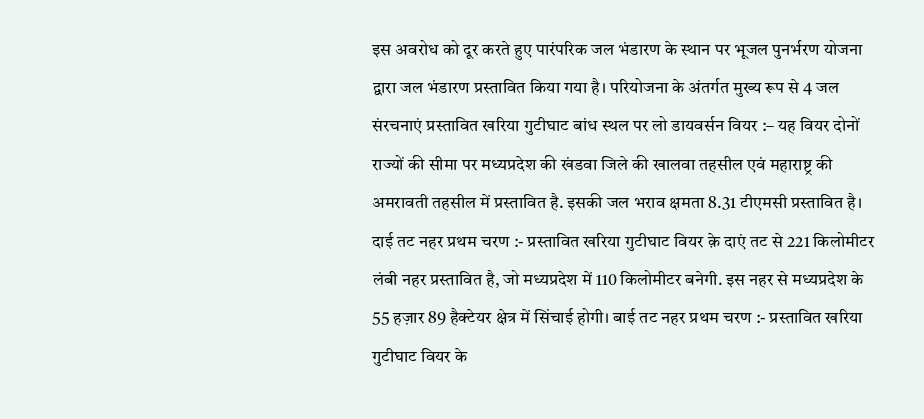इस अवरोध को दूर करते हुए पारंपरिक जल भंडारण के स्थान पर भूजल पुनर्भरण योजना द्वारा जल भंडारण प्रस्तावित किया गया है। परियोजना के अंतर्गत मुख्य रूप से 4 जल संरचनाएं प्रस्तावित खरिया गुटीघाट बांध स्थल पर लो डायवर्सन वियर :– यह वियर दोनों राज्यों की सीमा पर मध्यप्रदेश की खंडवा जिले की खालवा तहसील एवं महाराष्ट्र की अमरावती तहसील में प्रस्तावित है. इसकी जल भराव क्षमता 8.31 टीएमसी प्रस्तावित है। दाई तट नहर प्रथम चरण :- प्रस्तावित खरिया गुटीघाट वियर क़े दाएं तट से 221 किलोमीटर लंबी नहर प्रस्तावित है, जो मध्यप्रदेश में 110 किलोमीटर बनेगी. इस नहर से मध्यप्रदेश के 55 हज़ार 89 हैक्टेयर क्षेत्र में सिंचाई होगी। बाई तट नहर प्रथम चरण :- प्रस्तावित खरिया गुटीघाट वियर के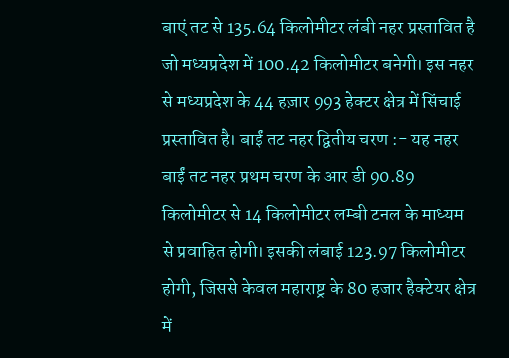बाएं तट से 135.64 किलोमीटर लंबी नहर प्रस्तावित है जो मध्यप्रदेश में 100.42 किलोमीटर बनेगी। इस नहर से मध्यप्रदेश के 44 हज़ार 993 हेक्टर क्षेत्र में सिंचाई प्रस्तावित है। बाईं तट नहर द्वितीय चरण :- यह नहर बाईं तट नहर प्रथम चरण के आर डी 90.89 किलोमीटर से 14 किलोमीटर लम्बी टनल के माध्यम से प्रवाहित होगी। इसकी लंबाई 123.97 किलोमीटर होगी, जिससे केवल महाराष्ट्र के 80 हजार हैक्टेयर क्षेत्र में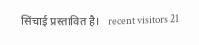सिंचाई प्रस्तावित है।   recent visitors 21